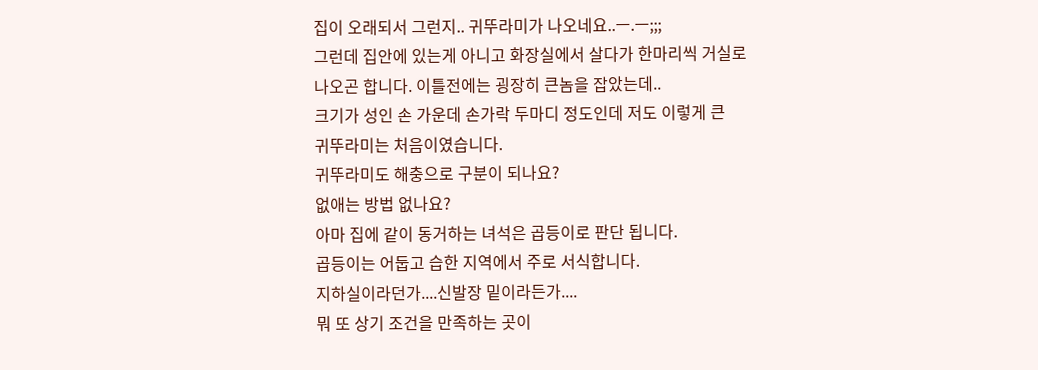집이 오래되서 그런지.. 귀뚜라미가 나오네요..ㅡ.ㅡ;;;
그런데 집안에 있는게 아니고 화장실에서 살다가 한마리씩 거실로
나오곤 합니다. 이틀전에는 굉장히 큰놈을 잡았는데..
크기가 성인 손 가운데 손가락 두마디 정도인데 저도 이렇게 큰
귀뚜라미는 처음이였습니다.
귀뚜라미도 해충으로 구분이 되나요?
없애는 방법 없나요?
아마 집에 같이 동거하는 녀석은 곱등이로 판단 됩니다.
곱등이는 어둡고 습한 지역에서 주로 서식합니다.
지하실이라던가....신발장 밑이라든가....
뭐 또 상기 조건을 만족하는 곳이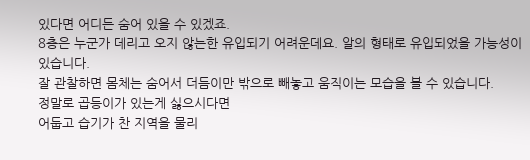있다면 어디든 숨어 있을 수 있겠죠.
8층은 누군가 데리고 오지 않는한 유입되기 어려운데요. 알의 형태로 유입되었을 가능성이 있습니다.
잘 관찰하면 몸체는 숨어서 더듬이만 밖으로 빼놓고 움직이는 모습을 볼 수 있습니다.
정말로 곱등이가 있는게 싫으시다면
어둡고 습기가 찬 지역을 물리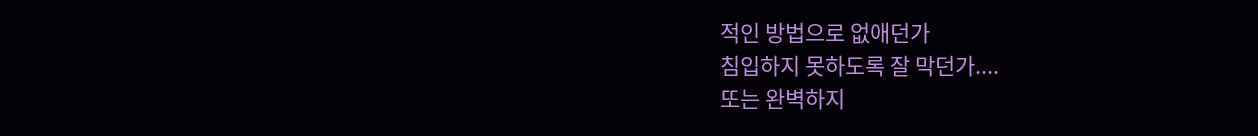적인 방법으로 없애던가
침입하지 못하도록 잘 막던가....
또는 완벽하지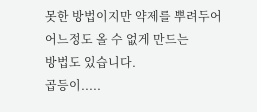못한 방법이지만 약제를 뿌려두어 어느정도 올 수 없게 만드는
방법도 있습니다.
곱등이.....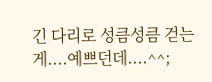긴 다리로 성큼성큼 걷는게....예쁘던데....^^;